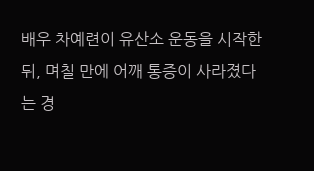배우 차예련이 유산소 운동을 시작한 뒤, 며칠 만에 어깨 통증이 사라졌다는 경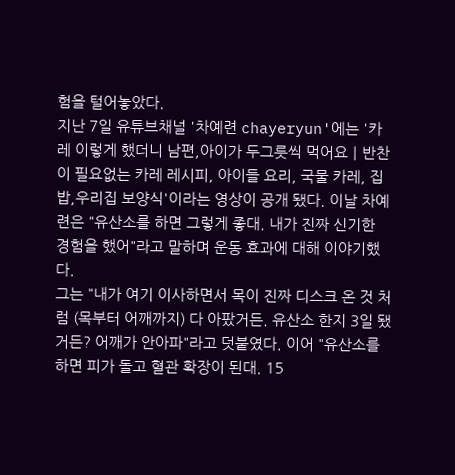험을 털어놓았다.
지난 7일 유튜브채널 '차예련 chayeryun'에는 '카레 이렇게 했더니 남편,아이가 두그릇씩 먹어요ㅣ반찬이 필요없는 카레 레시피, 아이들 요리, 국물 카레, 집밥,우리집 보양식'이라는 영상이 공개 됐다. 이날 차예련은 "유산소를 하면 그렇게 좋대. 내가 진짜 신기한 경험을 했어"라고 말하며 운동 효과에 대해 이야기했다.
그는 "내가 여기 이사하면서 목이 진짜 디스크 온 것 처럼 (목부터 어깨까지) 다 아팠거든. 유산소 한지 3일 됐거든? 어깨가 안아파"라고 덧붙였다. 이어 "유산소를 하면 피가 돌고 혈관 확장이 된대. 15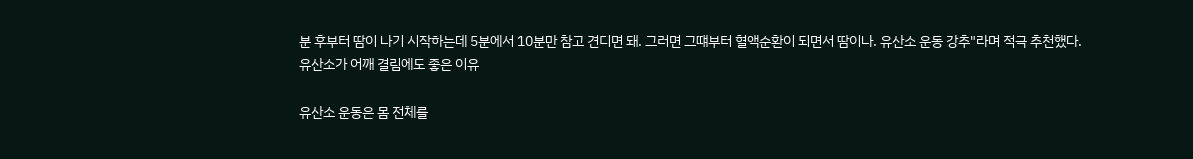분 후부터 땀이 나기 시작하는데 5분에서 10분만 참고 견디면 돼. 그러면 그떄부터 혈액순환이 되면서 땀이나. 유산소 운동 강추"라며 적극 추천했다.
유산소가 어깨 결림에도 좋은 이유

유산소 운동은 몸 전체를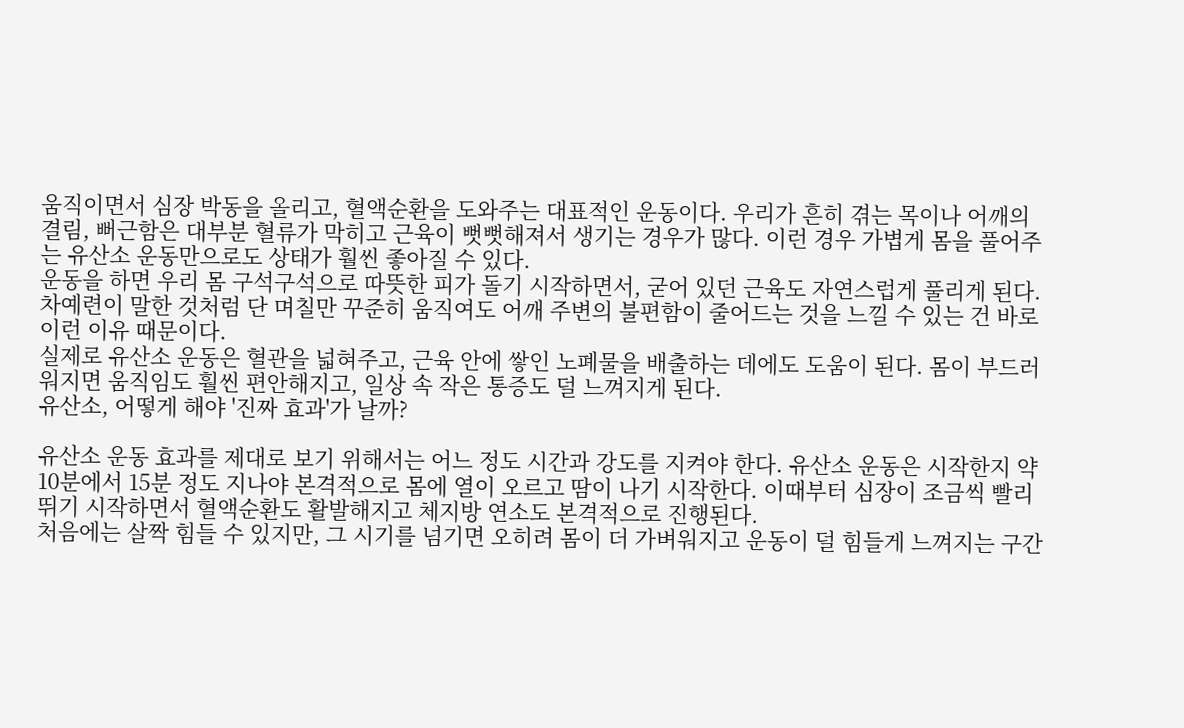움직이면서 심장 박동을 올리고, 혈액순환을 도와주는 대표적인 운동이다. 우리가 흔히 겪는 목이나 어깨의 결림, 뻐근함은 대부분 혈류가 막히고 근육이 뻣뻣해져서 생기는 경우가 많다. 이런 경우 가볍게 몸을 풀어주는 유산소 운동만으로도 상태가 훨씬 좋아질 수 있다.
운동을 하면 우리 몸 구석구석으로 따뜻한 피가 돌기 시작하면서, 굳어 있던 근육도 자연스럽게 풀리게 된다. 차예련이 말한 것처럼 단 며칠만 꾸준히 움직여도 어깨 주변의 불편함이 줄어드는 것을 느낄 수 있는 건 바로 이런 이유 때문이다.
실제로 유산소 운동은 혈관을 넓혀주고, 근육 안에 쌓인 노폐물을 배출하는 데에도 도움이 된다. 몸이 부드러워지면 움직임도 훨씬 편안해지고, 일상 속 작은 통증도 덜 느껴지게 된다.
유산소, 어떻게 해야 '진짜 효과'가 날까?

유산소 운동 효과를 제대로 보기 위해서는 어느 정도 시간과 강도를 지켜야 한다. 유산소 운동은 시작한지 약 10분에서 15분 정도 지나야 본격적으로 몸에 열이 오르고 땀이 나기 시작한다. 이때부터 심장이 조금씩 빨리 뛰기 시작하면서 혈액순환도 활발해지고 체지방 연소도 본격적으로 진행된다.
처음에는 살짝 힘들 수 있지만, 그 시기를 넘기면 오히려 몸이 더 가벼워지고 운동이 덜 힘들게 느껴지는 구간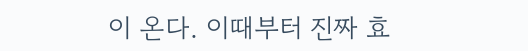이 온다. 이때부터 진짜 효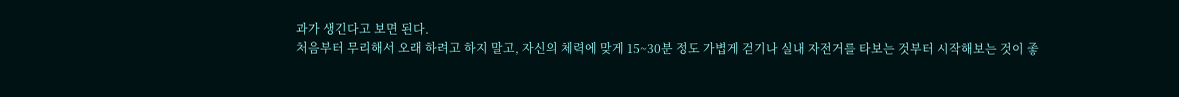과가 생긴다고 보면 된다.
처음부터 무리해서 오래 하려고 하지 말고, 자신의 체력에 맞게 15~30분 정도 가볍게 걷기나 실내 자전거를 타보는 것부터 시작해보는 것이 좋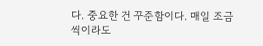다. 중요한 건 꾸준함이다. 매일 조금씩이라도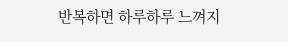반복하면 하루하루 느껴지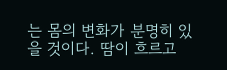는 몸의 변화가 분명히 있을 것이다. 땀이 흐르고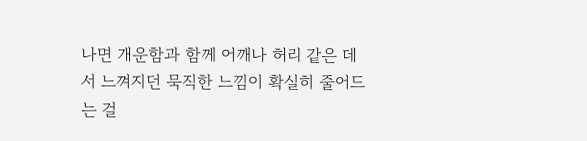나면 개운함과 함께 어깨나 허리 같은 데서 느껴지던 묵직한 느낌이 확실히 줄어드는 걸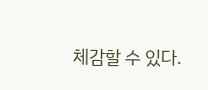체감할 수 있다.